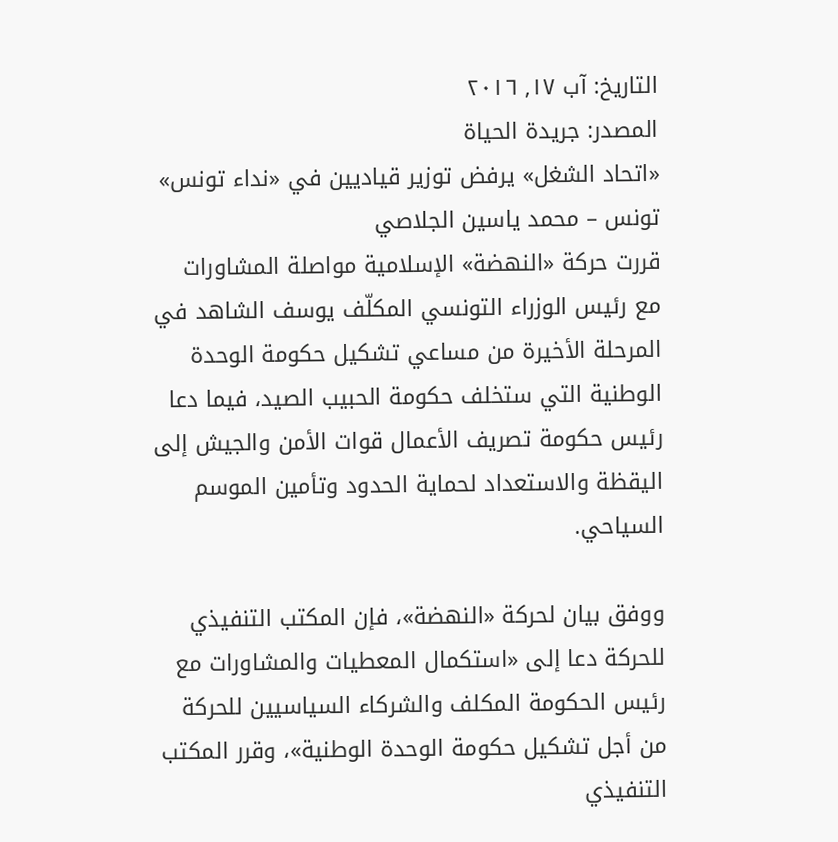التاريخ: آب ١٧, ٢٠١٦
المصدر: جريدة الحياة
«اتحاد الشغل» يرفض توزير قياديين في «نداء تونس»
تونس – محمد ياسين الجلاصي
قررت حركة «النهضة» الإسلامية مواصلة المشاورات مع رئيس الوزراء التونسي المكلّف يوسف الشاهد في المرحلة الأخيرة من مساعي تشكيل حكومة الوحدة الوطنية التي ستخلف حكومة الحبيب الصيد، فيما دعا رئيس حكومة تصريف الأعمال قوات الأمن والجيش إلى اليقظة والاستعداد لحماية الحدود وتأمين الموسم السياحي.

ووفق بيان لحركة «النهضة»، فإن المكتب التنفيذي للحركة دعا إلى «استكمال المعطيات والمشاورات مع رئيس الحكومة المكلف والشركاء السياسيين للحركة من أجل تشكيل حكومة الوحدة الوطنية»، وقرر المكتب التنفيذي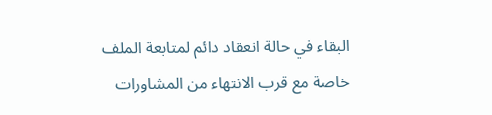البقاء في حالة انعقاد دائم لمتابعة الملف خاصة مع قرب الانتهاء من المشاورات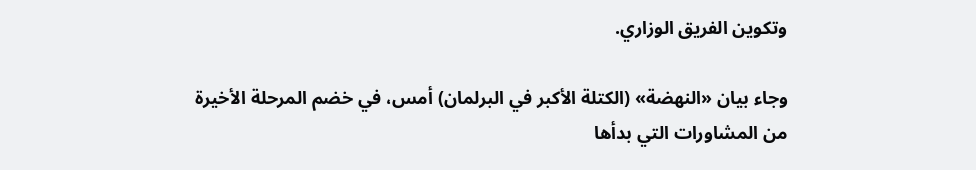وتكوين الفريق الوزاري.

وجاء بيان «النهضة» (الكتلة الأكبر في البرلمان) أمس، في خضم المرحلة الأخيرة من المشاورات التي بدأها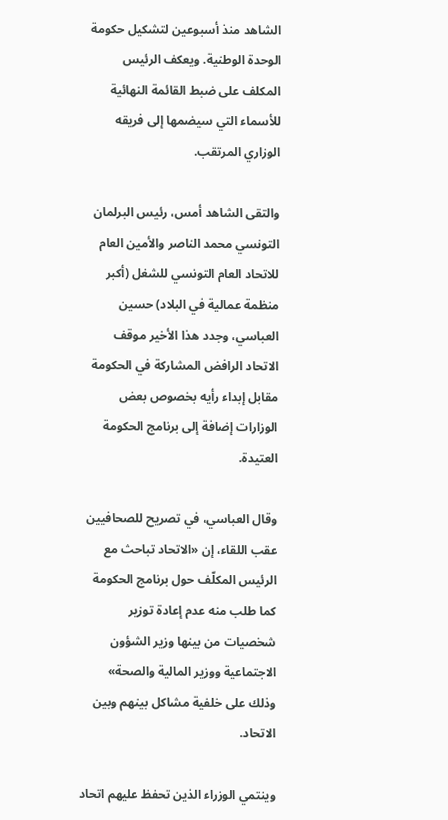الشاهد منذ أسبوعين لتشكيل حكومة الوحدة الوطنية. ويعكف الرئيس المكلف على ضبط القائمة النهائية للأسماء التي سيضمها إلى فريقه الوزاري المرتقب.

والتقى الشاهد أمس، رئيس البرلمان التونسي محمد الناصر والأمين العام للاتحاد العام التونسي للشغل (أكبر منظمة عمالية في البلاد) حسين العباسي، وجدد هذا الأخير موقف الاتحاد الرافض المشاركة في الحكومة مقابل إبداء رأيه بخصوص بعض الوزارات إضافة إلى برنامج الحكومة العتيدة.

وقال العباسي، في تصريح للصحافيين عقب اللقاء، إن «الاتحاد تباحث مع الرئيس المكلّف حول برنامج الحكومة كما طلب منه عدم إعادة توزير شخصيات من بينها وزير الشؤون الاجتماعية ووزير المالية والصحة» وذلك على خلفية مشاكل بينهم وبين الاتحاد.

وينتمي الوزراء الذين تحفظ عليهم اتحاد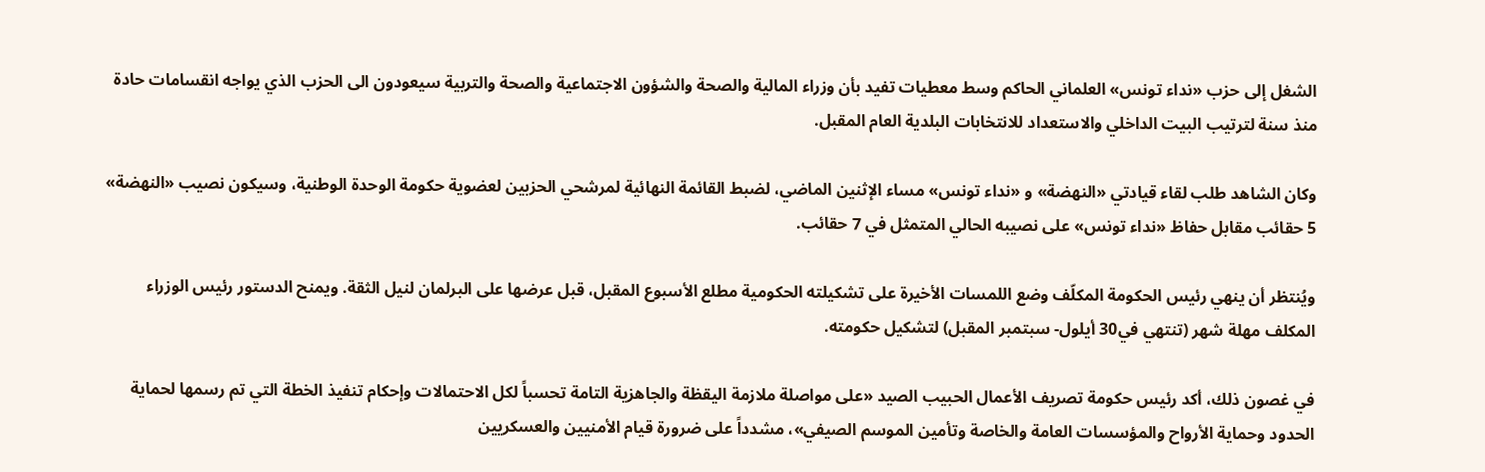الشغل إلى حزب «نداء تونس» العلماني الحاكم وسط معطيات تفيد بأن وزراء المالية والصحة والشؤون الاجتماعية والصحة والتربية سيعودون الى الحزب الذي يواجه انقسامات حادة منذ سنة لترتيب البيت الداخلي والاستعداد للانتخابات البلدية العام المقبل.

وكان الشاهد طلب لقاء قيادتي «النهضة» و «نداء تونس» مساء الإثنين الماضي، لضبط القائمة النهائية لمرشحي الحزبين لعضوية حكومة الوحدة الوطنية، وسيكون نصيب «النهضة» 5 حقائب مقابل حفاظ «نداء تونس» على نصيبه الحالي المتمثل في 7 حقائب.

ويُنتظر أن ينهي رئيس الحكومة المكلّف وضع اللمسات الأخيرة على تشكيلته الحكومية مطلع الأسبوع المقبل، قبل عرضها على البرلمان لنيل الثقة. ويمنح الدستور رئيس الوزراء المكلف مهلة شهر (تنتهي في30 أيلول- سبتمبر المقبل) لتشكيل حكومته.

في غصون ذلك، أكد رئيس حكومة تصريف الأعمال الحبيب الصيد «على مواصلة ملازمة اليقظة والجاهزية التامة تحسباً لكل الاحتمالات وإحكام تنفيذ الخطة التي تم رسمها لحماية الحدود وحماية الأرواح والمؤسسات العامة والخاصة وتأمين الموسم الصيفي»، مشدداً على ضرورة قيام الأمنيين والعسكريين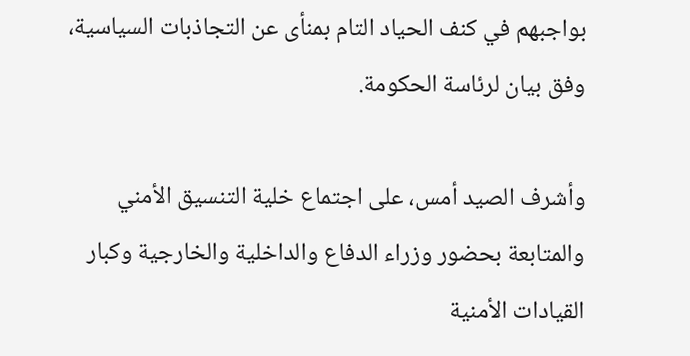بواجبهم في كنف الحياد التام بمنأى عن التجاذبات السياسية، وفق بيان لرئاسة الحكومة.

وأشرف الصيد أمس، على اجتماع خلية التنسيق الأمني والمتابعة بحضور وزراء الدفاع والداخلية والخارجية وكبار القيادات الأمنية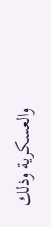والعسكرية وذلك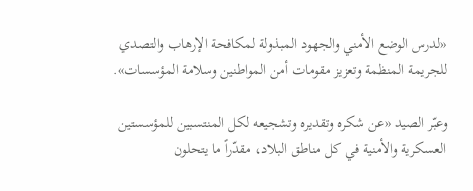«لدرس الوضع الأمني والجهود المبذولة لمكافحة الإرهاب والتصدي للجريمة المنظمة وتعزيز مقومات أمن المواطنين وسلامة المؤسسات».

وعبّر الصيد «عن شكره وتقديره وتشجيعه لكل المنتسبين للمؤسستين العسكرية والأمنية في كل مناطق البلاد، مقدّراً ما يتحلون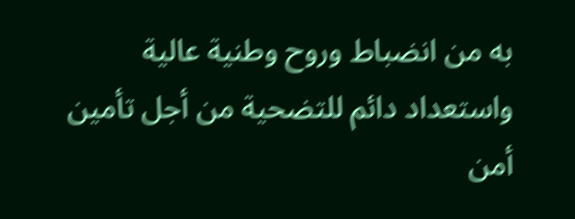به من انضباط وروح وطنية عالية واستعداد دائم للتضحية من أجل تأمين أمن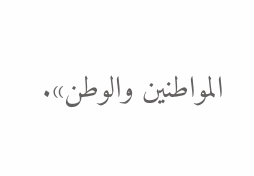المواطنين والوطن».